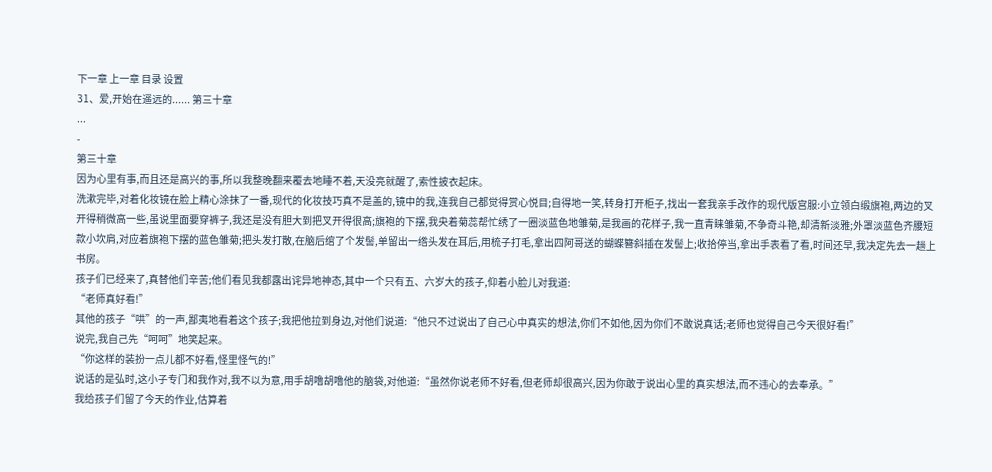下一章 上一章 目录 设置
31、爱,开始在遥远的...... 第三十章
...
-
第三十章
因为心里有事,而且还是高兴的事,所以我整晚翻来覆去地睡不着,天没亮就醒了,索性披衣起床。
洗漱完毕,对着化妆镜在脸上精心涂抹了一番,现代的化妆技巧真不是盖的,镜中的我,连我自己都觉得赏心悦目;自得地一笑,转身打开柜子,找出一套我亲手改作的现代版宫服:小立领白缎旗袍,两边的叉开得稍微高一些,虽说里面要穿裤子,我还是没有胆大到把叉开得很高;旗袍的下摆,我央着菊蕊帮忙绣了一圈淡蓝色地雏菊,是我画的花样子,我一直青睐雏菊,不争奇斗艳,却清新淡雅;外罩淡蓝色齐腰短款小坎肩,对应着旗袍下摆的蓝色雏菊;把头发打散,在脑后绾了个发髻,单留出一绺头发在耳后,用梳子打毛,拿出四阿哥送的蝴蝶簪斜插在发髻上;收拾停当,拿出手表看了看,时间还早,我决定先去一趟上书房。
孩子们已经来了,真替他们辛苦;他们看见我都露出诧异地神态,其中一个只有五、六岁大的孩子,仰着小脸儿对我道:
“老师真好看!”
其他的孩子“哄”的一声,鄙夷地看着这个孩子;我把他拉到身边,对他们说道:“他只不过说出了自己心中真实的想法,你们不如他,因为你们不敢说真话;老师也觉得自己今天很好看!”
说完,我自己先“呵呵”地笑起来。
“你这样的装扮一点儿都不好看,怪里怪气的!”
说话的是弘时,这小子专门和我作对,我不以为意,用手胡噜胡噜他的脑袋,对他道:“虽然你说老师不好看,但老师却很高兴,因为你敢于说出心里的真实想法,而不违心的去奉承。”
我给孩子们留了今天的作业,估算着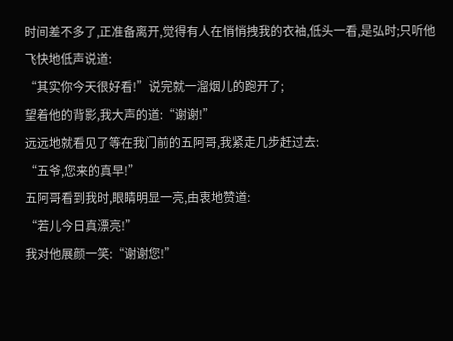时间差不多了,正准备离开,觉得有人在悄悄拽我的衣袖,低头一看,是弘时;只听他飞快地低声说道:
“其实你今天很好看!”说完就一溜烟儿的跑开了;
望着他的背影,我大声的道:“谢谢!”
远远地就看见了等在我门前的五阿哥,我紧走几步赶过去:
“五爷,您来的真早!”
五阿哥看到我时,眼睛明显一亮,由衷地赞道:
“若儿今日真漂亮!”
我对他展颜一笑:“谢谢您!”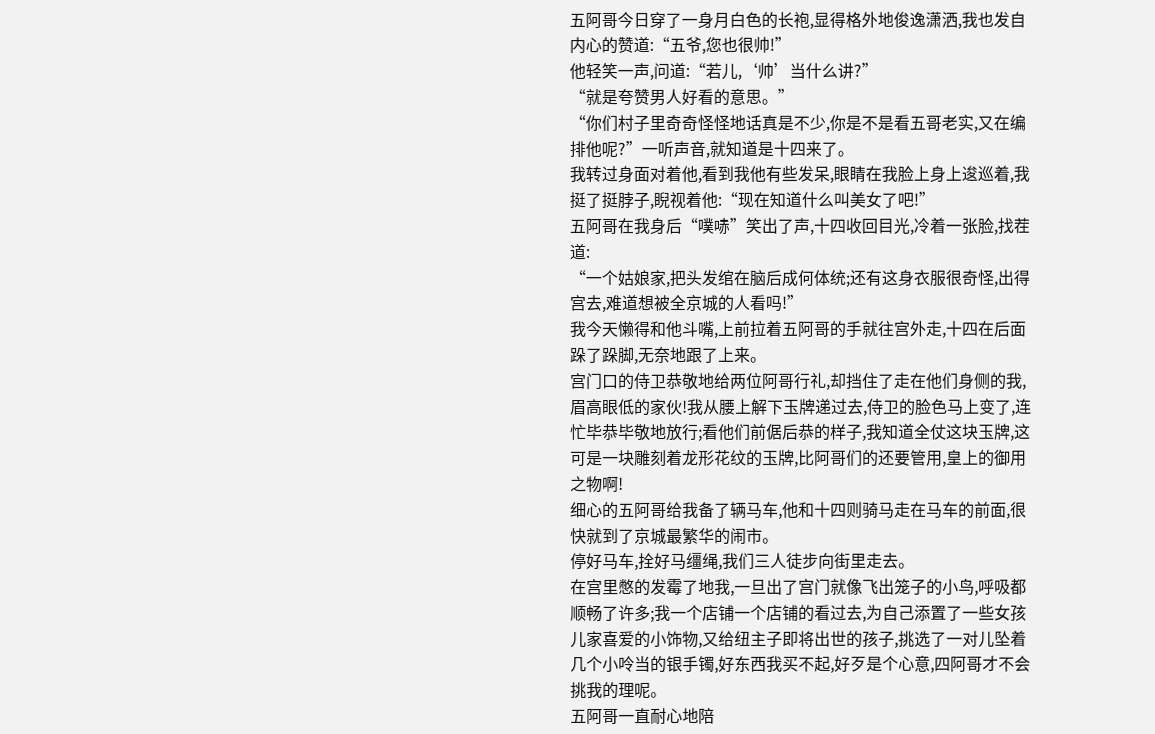五阿哥今日穿了一身月白色的长袍,显得格外地俊逸潇洒,我也发自内心的赞道:“五爷,您也很帅!”
他轻笑一声,问道:“若儿,‘帅’当什么讲?”
“就是夸赞男人好看的意思。”
“你们村子里奇奇怪怪地话真是不少,你是不是看五哥老实,又在编排他呢?”一听声音,就知道是十四来了。
我转过身面对着他,看到我他有些发呆,眼睛在我脸上身上逡巡着,我挺了挺脖子,睨视着他:“现在知道什么叫美女了吧!”
五阿哥在我身后“噗哧”笑出了声,十四收回目光,冷着一张脸,找茬道:
“一个姑娘家,把头发绾在脑后成何体统;还有这身衣服很奇怪,出得宫去,难道想被全京城的人看吗!”
我今天懒得和他斗嘴,上前拉着五阿哥的手就往宫外走,十四在后面跺了跺脚,无奈地跟了上来。
宫门口的侍卫恭敬地给两位阿哥行礼,却挡住了走在他们身侧的我,眉高眼低的家伙!我从腰上解下玉牌递过去,侍卫的脸色马上变了,连忙毕恭毕敬地放行;看他们前倨后恭的样子,我知道全仗这块玉牌,这可是一块雕刻着龙形花纹的玉牌,比阿哥们的还要管用,皇上的御用之物啊!
细心的五阿哥给我备了辆马车,他和十四则骑马走在马车的前面,很快就到了京城最繁华的闹市。
停好马车,拴好马缰绳,我们三人徒步向街里走去。
在宫里憋的发霉了地我,一旦出了宫门就像飞出笼子的小鸟,呼吸都顺畅了许多;我一个店铺一个店铺的看过去,为自己添置了一些女孩儿家喜爱的小饰物,又给纽主子即将出世的孩子,挑选了一对儿坠着几个小呤当的银手镯,好东西我买不起,好歹是个心意,四阿哥才不会挑我的理呢。
五阿哥一直耐心地陪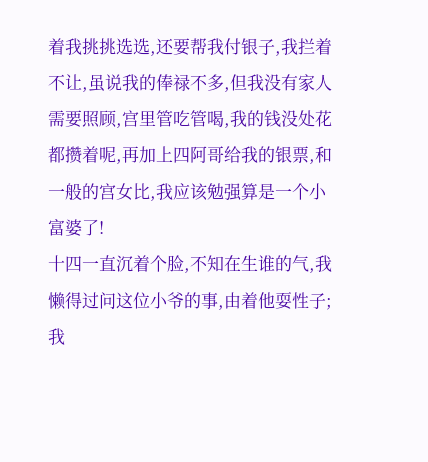着我挑挑选选,还要帮我付银子,我拦着不让,虽说我的俸禄不多,但我没有家人需要照顾,宫里管吃管喝,我的钱没处花都攒着呢,再加上四阿哥给我的银票,和一般的宫女比,我应该勉强算是一个小富婆了!
十四一直沉着个脸,不知在生谁的气,我懒得过问这位小爷的事,由着他耍性子;我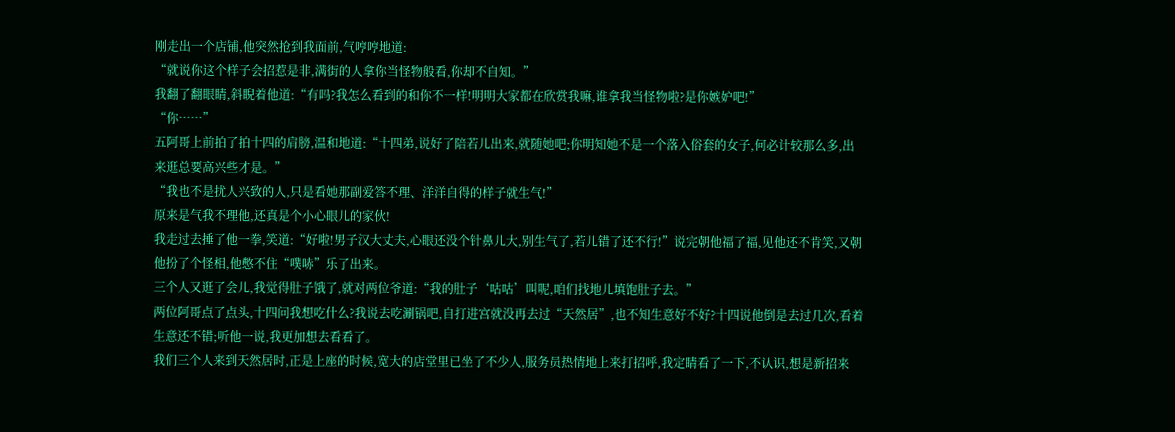刚走出一个店铺,他突然抢到我面前,气哼哼地道:
“就说你这个样子会招惹是非,满街的人拿你当怪物般看,你却不自知。”
我翻了翻眼睛,斜睨着他道:“有吗?我怎么看到的和你不一样!明明大家都在欣赏我嘛,谁拿我当怪物啦?是你嫉妒吧!”
“你……”
五阿哥上前拍了拍十四的肩膀,温和地道:“十四弟,说好了陪若儿出来,就随她吧;你明知她不是一个落入俗套的女子,何必计较那么多,出来逛总要高兴些才是。”
“我也不是扰人兴致的人,只是看她那副爱答不理、洋洋自得的样子就生气!”
原来是气我不理他,还真是个小心眼儿的家伙!
我走过去捶了他一拳,笑道:“好啦!男子汉大丈夫,心眼还没个针鼻儿大,别生气了,若儿错了还不行!”说完朝他福了福,见他还不肯笑,又朝他扮了个怪相,他憋不住“噗哧”乐了出来。
三个人又逛了会儿,我觉得肚子饿了,就对两位爷道:“我的肚子‘咕咕’叫呢,咱们找地儿填饱肚子去。”
两位阿哥点了点头,十四问我想吃什么?我说去吃涮锅吧,自打进宫就没再去过“天然居”,也不知生意好不好?十四说他倒是去过几次,看着生意还不错;听他一说,我更加想去看看了。
我们三个人来到天然居时,正是上座的时候,宽大的店堂里已坐了不少人,服务员热情地上来打招呼,我定睛看了一下,不认识,想是新招来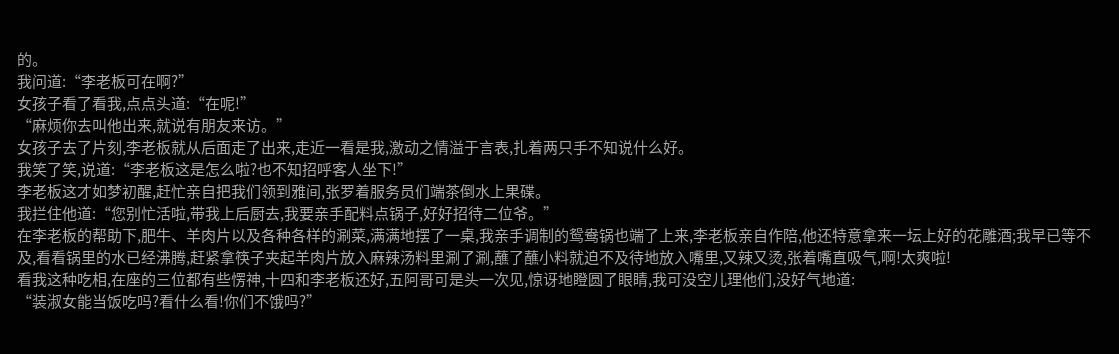的。
我问道:“李老板可在啊?”
女孩子看了看我,点点头道:“在呢!”
“麻烦你去叫他出来,就说有朋友来访。”
女孩子去了片刻,李老板就从后面走了出来,走近一看是我,激动之情溢于言表,扎着两只手不知说什么好。
我笑了笑,说道:“李老板这是怎么啦?也不知招呼客人坐下!”
李老板这才如梦初醒,赶忙亲自把我们领到雅间,张罗着服务员们端茶倒水上果碟。
我拦住他道:“您别忙活啦,带我上后厨去,我要亲手配料点锅子,好好招待二位爷。”
在李老板的帮助下,肥牛、羊肉片以及各种各样的涮菜,满满地摆了一桌,我亲手调制的鸳鸯锅也端了上来,李老板亲自作陪,他还特意拿来一坛上好的花雕酒;我早已等不及,看看锅里的水已经沸腾,赶紧拿筷子夹起羊肉片放入麻辣汤料里涮了涮,蘸了蘸小料就迫不及待地放入嘴里,又辣又烫,张着嘴直吸气,啊!太爽啦!
看我这种吃相,在座的三位都有些愣神,十四和李老板还好,五阿哥可是头一次见,惊讶地瞪圆了眼睛,我可没空儿理他们,没好气地道:
“装淑女能当饭吃吗?看什么看!你们不饿吗?”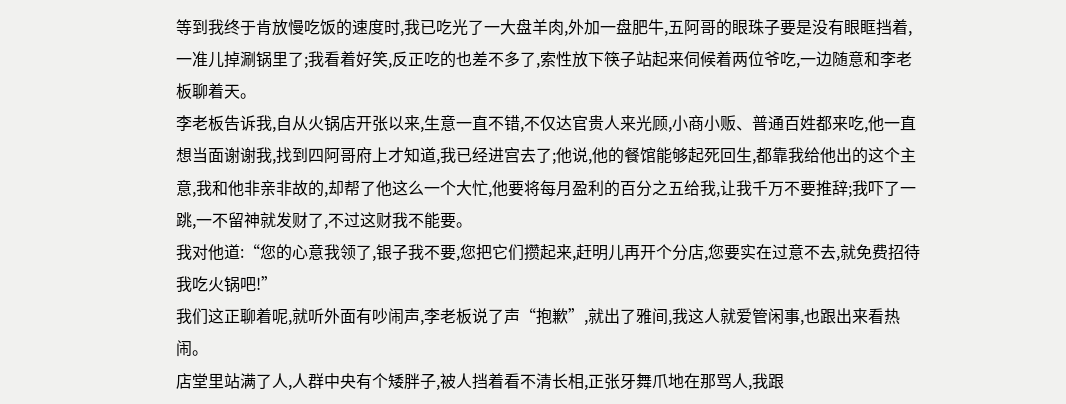等到我终于肯放慢吃饭的速度时,我已吃光了一大盘羊肉,外加一盘肥牛,五阿哥的眼珠子要是没有眼眶挡着,一准儿掉涮锅里了;我看着好笑,反正吃的也差不多了,索性放下筷子站起来伺候着两位爷吃,一边随意和李老板聊着天。
李老板告诉我,自从火锅店开张以来,生意一直不错,不仅达官贵人来光顾,小商小贩、普通百姓都来吃,他一直想当面谢谢我,找到四阿哥府上才知道,我已经进宫去了;他说,他的餐馆能够起死回生,都靠我给他出的这个主意,我和他非亲非故的,却帮了他这么一个大忙,他要将每月盈利的百分之五给我,让我千万不要推辞;我吓了一跳,一不留神就发财了,不过这财我不能要。
我对他道:“您的心意我领了,银子我不要,您把它们攒起来,赶明儿再开个分店,您要实在过意不去,就免费招待我吃火锅吧!”
我们这正聊着呢,就听外面有吵闹声,李老板说了声“抱歉”,就出了雅间,我这人就爱管闲事,也跟出来看热闹。
店堂里站满了人,人群中央有个矮胖子,被人挡着看不清长相,正张牙舞爪地在那骂人,我跟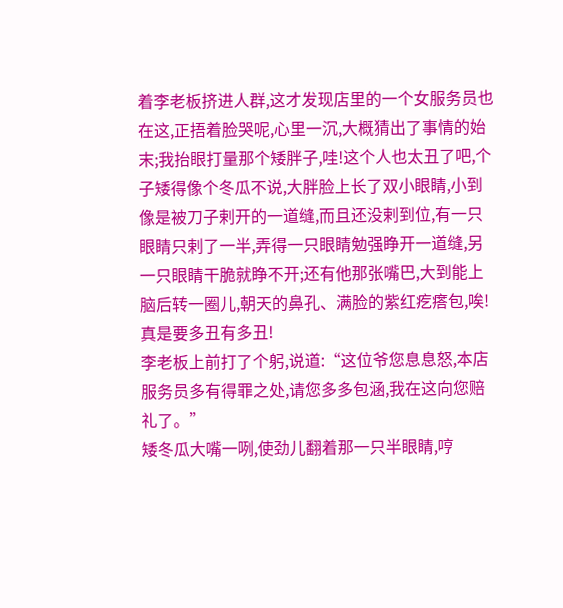着李老板挤进人群,这才发现店里的一个女服务员也在这,正捂着脸哭呢,心里一沉,大概猜出了事情的始末;我抬眼打量那个矮胖子,哇!这个人也太丑了吧,个子矮得像个冬瓜不说,大胖脸上长了双小眼睛,小到像是被刀子剌开的一道缝,而且还没剌到位,有一只眼睛只剌了一半,弄得一只眼睛勉强睁开一道缝,另一只眼睛干脆就睁不开;还有他那张嘴巴,大到能上脑后转一圈儿,朝天的鼻孔、满脸的紫红疙瘩包,唉!真是要多丑有多丑!
李老板上前打了个躬,说道:“这位爷您息息怒,本店服务员多有得罪之处,请您多多包涵,我在这向您赔礼了。”
矮冬瓜大嘴一咧,使劲儿翻着那一只半眼睛,哼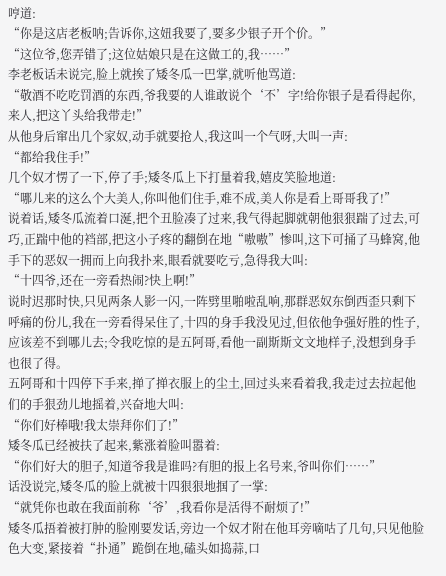哼道:
“你是这店老板呐;告诉你,这妞我要了,要多少银子开个价。”
“这位爷,您弄错了;这位姑娘只是在这做工的,我……”
李老板话未说完,脸上就挨了矮冬瓜一巴掌,就听他骂道:
“敬酒不吃吃罚酒的东西,爷我要的人谁敢说个‘不’字!给你银子是看得起你,来人,把这丫头给我带走!”
从他身后窜出几个家奴,动手就要抢人,我这叫一个气呀,大叫一声:
“都给我住手!”
几个奴才愣了一下,停了手;矮冬瓜上下打量着我,嬉皮笑脸地道:
“哪儿来的这么个大美人,你叫他们住手,难不成,美人你是看上哥哥我了!”
说着话,矮冬瓜流着口涎,把个丑脸凑了过来,我气得起脚就朝他狠狠踹了过去,可巧,正踹中他的裆部,把这小子疼的翻倒在地“嗷嗷”惨叫,这下可捅了马蜂窝,他手下的恶奴一拥而上向我扑来,眼看就要吃亏,急得我大叫:
“十四爷,还在一旁看热闹?快上啊!”
说时迟那时快,只见两条人影一闪,一阵劈里啪啦乱响,那群恶奴东倒西歪只剩下呼痛的份儿,我在一旁看得呆住了,十四的身手我没见过,但依他争强好胜的性子,应该差不到哪儿去;令我吃惊的是五阿哥,看他一副斯斯文文地样子,没想到身手也很了得。
五阿哥和十四停下手来,掸了掸衣服上的尘土,回过头来看着我,我走过去拉起他们的手狠劲儿地摇着,兴奋地大叫:
“你们好棒哦!我太崇拜你们了!”
矮冬瓜已经被扶了起来,紫涨着脸叫嚣着:
“你们好大的胆子,知道爷我是谁吗?有胆的报上名号来,爷叫你们……”
话没说完,矮冬瓜的脸上就被十四狠狠地掴了一掌:
“就凭你也敢在我面前称‘爷’,我看你是活得不耐烦了!”
矮冬瓜捂着被打肿的脸刚要发话,旁边一个奴才附在他耳旁嘀咕了几句,只见他脸色大变,紧接着“扑通”跪倒在地,磕头如捣蒜,口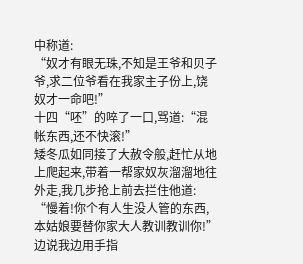中称道:
“奴才有眼无珠,不知是王爷和贝子爷,求二位爷看在我家主子份上,饶奴才一命吧!”
十四“呸”的啐了一口,骂道:“混帐东西,还不快滚!”
矮冬瓜如同接了大赦令般,赶忙从地上爬起来,带着一帮家奴灰溜溜地往外走,我几步抢上前去拦住他道:
“慢着!你个有人生没人管的东西,本姑娘要替你家大人教训教训你!”
边说我边用手指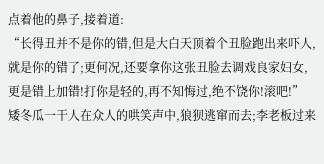点着他的鼻子,接着道:
“长得丑并不是你的错,但是大白天顶着个丑脸跑出来吓人,就是你的错了;更何况,还要拿你这张丑脸去调戏良家妇女,更是错上加错!打你是轻的,再不知悔过,绝不饶你!滚吧!”
矮冬瓜一干人在众人的哄笑声中,狼狈逃窜而去;李老板过来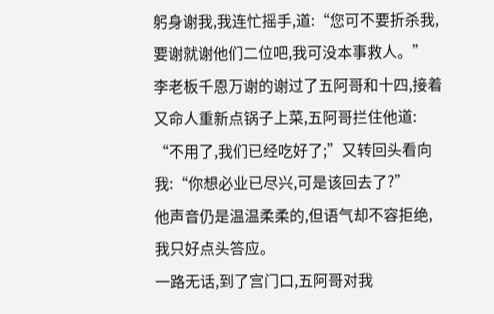躬身谢我,我连忙摇手,道:“您可不要折杀我,要谢就谢他们二位吧,我可没本事救人。”
李老板千恩万谢的谢过了五阿哥和十四,接着又命人重新点锅子上菜,五阿哥拦住他道:
“不用了,我们已经吃好了;”又转回头看向我:“你想必业已尽兴,可是该回去了?”
他声音仍是温温柔柔的,但语气却不容拒绝,我只好点头答应。
一路无话,到了宫门口,五阿哥对我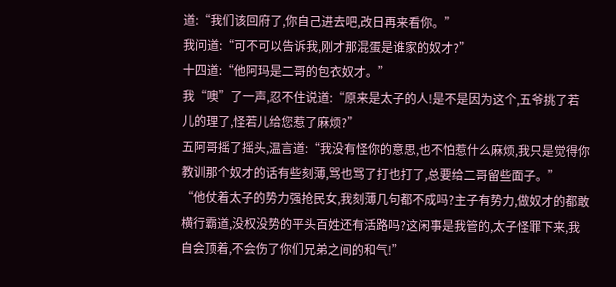道:“我们该回府了,你自己进去吧,改日再来看你。”
我问道:“可不可以告诉我,刚才那混蛋是谁家的奴才?”
十四道:“他阿玛是二哥的包衣奴才。”
我“噢”了一声,忍不住说道:“原来是太子的人!是不是因为这个,五爷挑了若儿的理了,怪若儿给您惹了麻烦?”
五阿哥摇了摇头,温言道:“我没有怪你的意思,也不怕惹什么麻烦,我只是觉得你教训那个奴才的话有些刻薄,骂也骂了打也打了,总要给二哥留些面子。”
“他仗着太子的势力强抢民女,我刻薄几句都不成吗?主子有势力,做奴才的都敢横行霸道,没权没势的平头百姓还有活路吗?这闲事是我管的,太子怪罪下来,我自会顶着,不会伤了你们兄弟之间的和气!”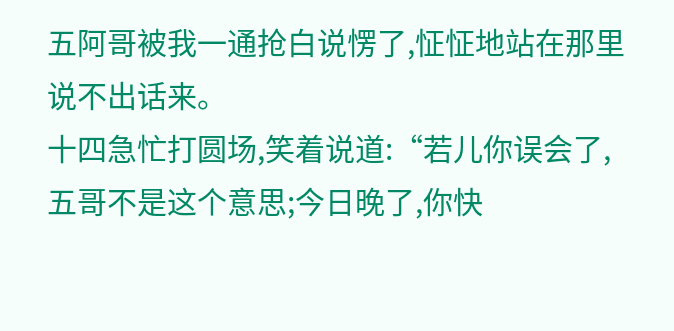五阿哥被我一通抢白说愣了,怔怔地站在那里说不出话来。
十四急忙打圆场,笑着说道:“若儿你误会了,五哥不是这个意思;今日晚了,你快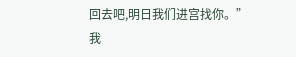回去吧,明日我们进宫找你。”
我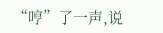“哼”了一声,说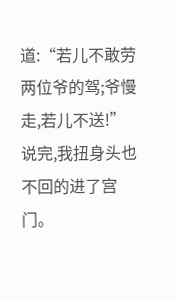道:“若儿不敢劳两位爷的驾;爷慢走,若儿不送!”
说完,我扭身头也不回的进了宫门。